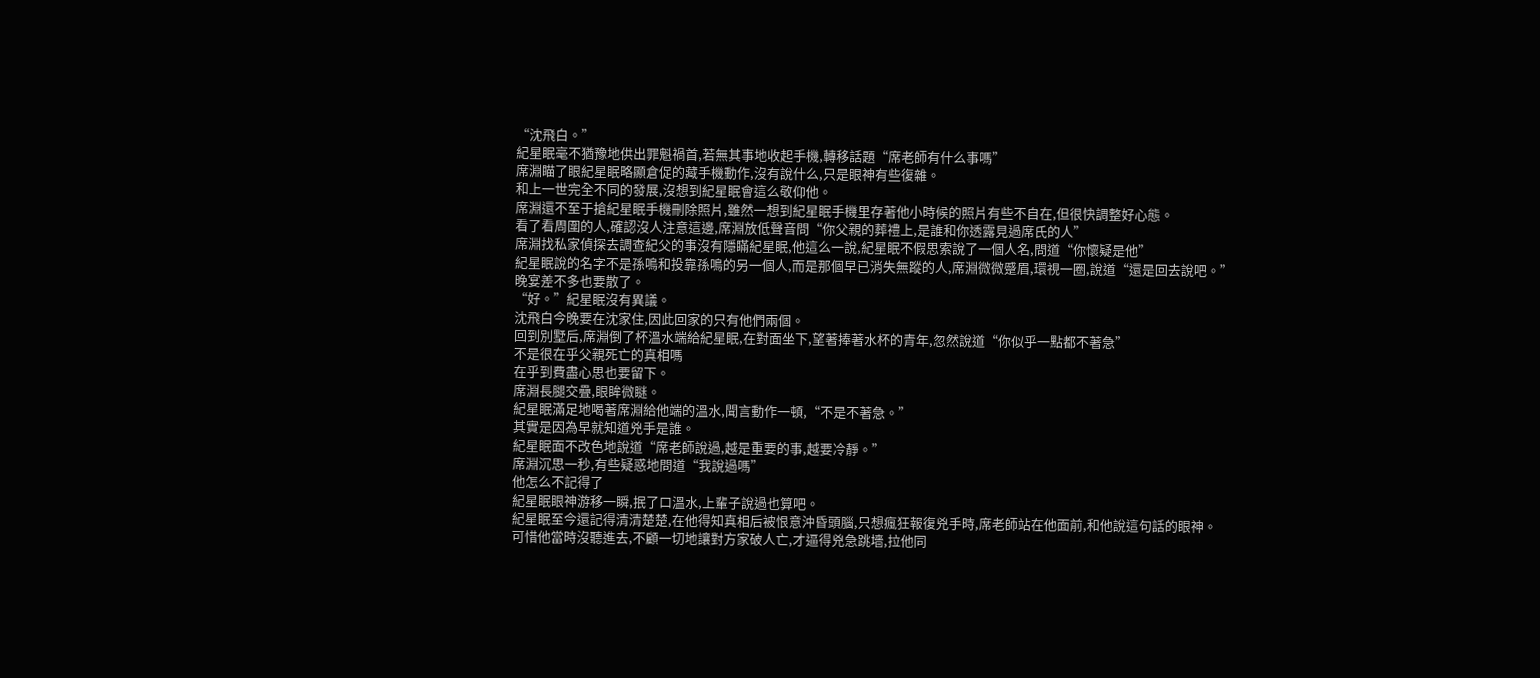“沈飛白。”
紀星眠毫不猶豫地供出罪魁禍首,若無其事地收起手機,轉移話題“席老師有什么事嗎”
席淵瞄了眼紀星眠略顯倉促的藏手機動作,沒有說什么,只是眼神有些復雜。
和上一世完全不同的發展,沒想到紀星眠會這么敬仰他。
席淵還不至于搶紀星眠手機刪除照片,雖然一想到紀星眠手機里存著他小時候的照片有些不自在,但很快調整好心態。
看了看周圍的人,確認沒人注意這邊,席淵放低聲音問“你父親的葬禮上,是誰和你透露見過席氏的人”
席淵找私家偵探去調查紀父的事沒有隱瞞紀星眠,他這么一說,紀星眠不假思索說了一個人名,問道“你懷疑是他”
紀星眠說的名字不是孫鳴和投靠孫鳴的另一個人,而是那個早已消失無蹤的人,席淵微微蹙眉,環視一圈,說道“還是回去說吧。”
晚宴差不多也要散了。
“好。”紀星眠沒有異議。
沈飛白今晚要在沈家住,因此回家的只有他們兩個。
回到別墅后,席淵倒了杯溫水端給紀星眠,在對面坐下,望著捧著水杯的青年,忽然說道“你似乎一點都不著急”
不是很在乎父親死亡的真相嗎
在乎到費盡心思也要留下。
席淵長腿交疊,眼眸微瞇。
紀星眠滿足地喝著席淵給他端的溫水,聞言動作一頓,“不是不著急。”
其實是因為早就知道兇手是誰。
紀星眠面不改色地說道“席老師說過,越是重要的事,越要冷靜。”
席淵沉思一秒,有些疑惑地問道“我說過嗎”
他怎么不記得了
紀星眠眼神游移一瞬,抿了口溫水,上輩子說過也算吧。
紀星眠至今還記得清清楚楚,在他得知真相后被恨意沖昏頭腦,只想瘋狂報復兇手時,席老師站在他面前,和他說這句話的眼神。
可惜他當時沒聽進去,不顧一切地讓對方家破人亡,才逼得兇急跳墻,拉他同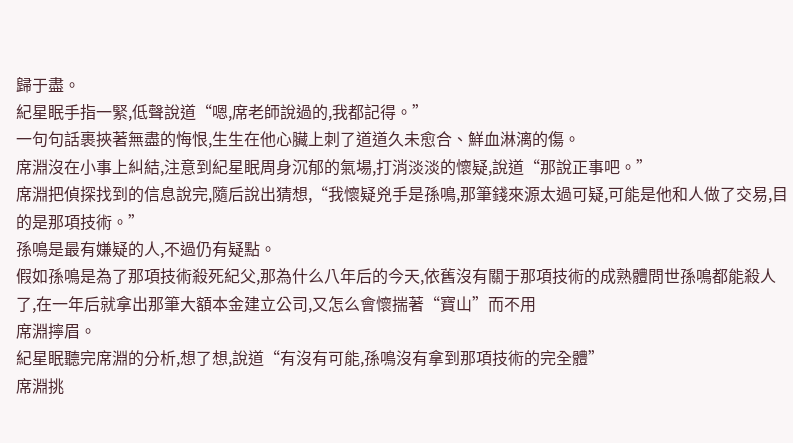歸于盡。
紀星眠手指一緊,低聲說道“嗯,席老師說過的,我都記得。”
一句句話裹挾著無盡的悔恨,生生在他心臟上刺了道道久未愈合、鮮血淋漓的傷。
席淵沒在小事上糾結,注意到紀星眠周身沉郁的氣場,打消淡淡的懷疑,說道“那說正事吧。”
席淵把偵探找到的信息說完,隨后說出猜想,“我懷疑兇手是孫鳴,那筆錢來源太過可疑,可能是他和人做了交易,目的是那項技術。”
孫鳴是最有嫌疑的人,不過仍有疑點。
假如孫鳴是為了那項技術殺死紀父,那為什么八年后的今天,依舊沒有關于那項技術的成熟體問世孫鳴都能殺人了,在一年后就拿出那筆大額本金建立公司,又怎么會懷揣著“寶山”而不用
席淵擰眉。
紀星眠聽完席淵的分析,想了想,說道“有沒有可能,孫鳴沒有拿到那項技術的完全體”
席淵挑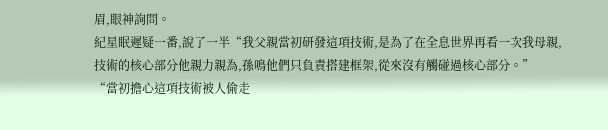眉,眼神詢問。
紀星眠遲疑一番,說了一半“我父親當初研發這項技術,是為了在全息世界再看一次我母親,技術的核心部分他親力親為,孫鳴他們只負責搭建框架,從來沒有觸碰過核心部分。”
“當初擔心這項技術被人偷走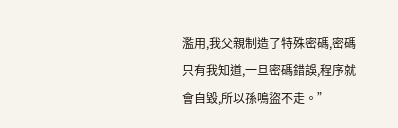濫用,我父親制造了特殊密碼,密碼只有我知道,一旦密碼錯誤,程序就會自毀,所以孫鳴盜不走。”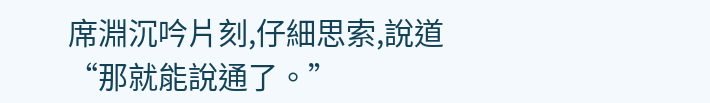席淵沉吟片刻,仔細思索,說道“那就能說通了。”